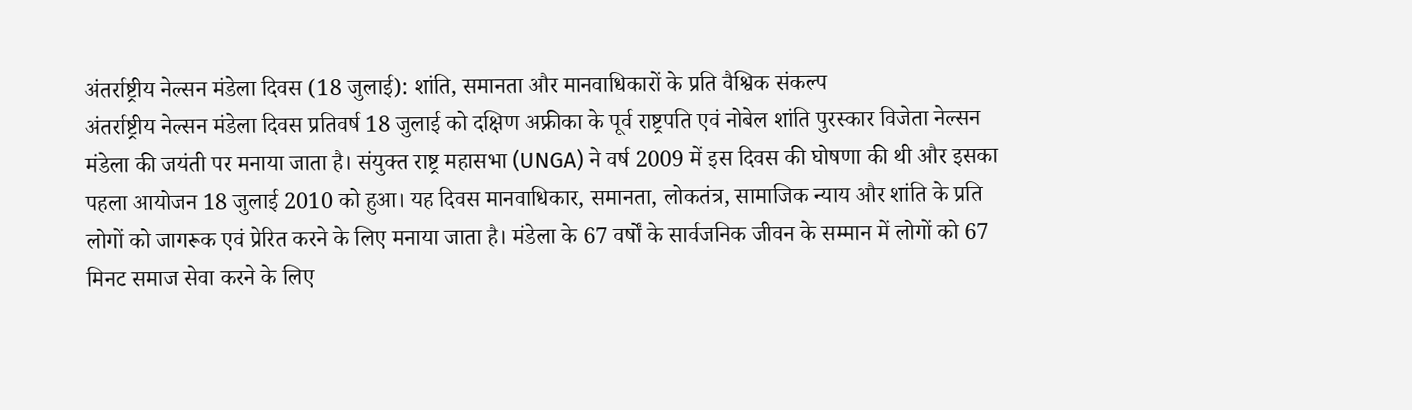अंतर्राष्ट्रीय नेल्सन मंडेला दिवस (18 जुलाई): शांति, समानता और मानवाधिकारों के प्रति वैश्विक संकल्प
अंतर्राष्ट्रीय नेल्सन मंडेला दिवस प्रतिवर्ष 18 जुलाई को दक्षिण अफ्रीका के पूर्व राष्ट्रपति एवं नोबेल शांति पुरस्कार विजेता नेल्सन मंडेला की जयंती पर मनाया जाता है। संयुक्त राष्ट्र महासभा (UNGA) ने वर्ष 2009 में इस दिवस की घोषणा की थी और इसका पहला आयोजन 18 जुलाई 2010 को हुआ। यह दिवस मानवाधिकार, समानता, लोकतंत्र, सामाजिक न्याय और शांति के प्रति लोगों को जागरूक एवं प्रेरित करने के लिए मनाया जाता है। मंडेला के 67 वर्षों के सार्वजनिक जीवन के सम्मान में लोगों को 67 मिनट समाज सेवा करने के लिए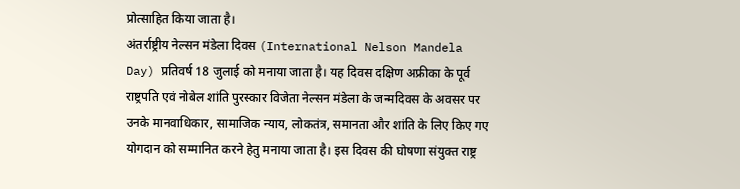प्रोत्साहित किया जाता है।
अंतर्राष्ट्रीय नेल्सन मंडेला दिवस (International Nelson Mandela Day) प्रतिवर्ष 18 जुलाई को मनाया जाता है। यह दिवस दक्षिण अफ्रीका के पूर्व राष्ट्रपति एवं नोबेल शांति पुरस्कार विजेता नेल्सन मंडेला के जन्मदिवस के अवसर पर उनके मानवाधिकार, सामाजिक न्याय, लोकतंत्र, समानता और शांति के लिए किए गए योगदान को सम्मानित करने हेतु मनाया जाता है। इस दिवस की घोषणा संयुक्त राष्ट्र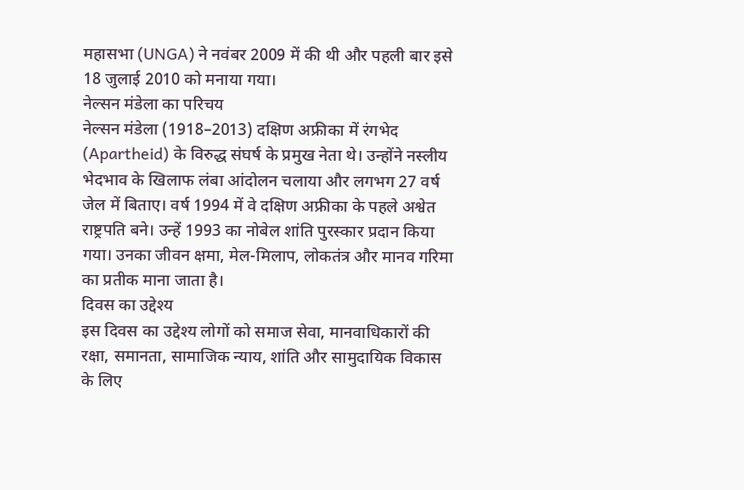महासभा (UNGA) ने नवंबर 2009 में की थी और पहली बार इसे 18 जुलाई 2010 को मनाया गया।
नेल्सन मंडेला का परिचय
नेल्सन मंडेला (1918–2013) दक्षिण अफ्रीका में रंगभेद (Apartheid) के विरुद्ध संघर्ष के प्रमुख नेता थे। उन्होंने नस्लीय भेदभाव के खिलाफ लंबा आंदोलन चलाया और लगभग 27 वर्ष जेल में बिताए। वर्ष 1994 में वे दक्षिण अफ्रीका के पहले अश्वेत राष्ट्रपति बने। उन्हें 1993 का नोबेल शांति पुरस्कार प्रदान किया गया। उनका जीवन क्षमा, मेल-मिलाप, लोकतंत्र और मानव गरिमा का प्रतीक माना जाता है।
दिवस का उद्देश्य
इस दिवस का उद्देश्य लोगों को समाज सेवा, मानवाधिकारों की रक्षा, समानता, सामाजिक न्याय, शांति और सामुदायिक विकास के लिए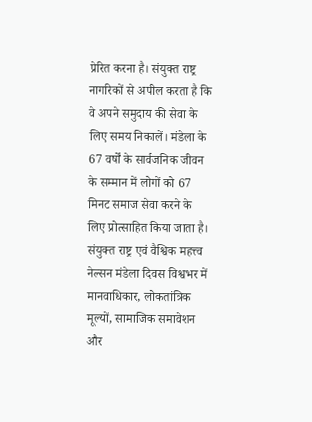प्रेरित करना है। संयुक्त राष्ट्र नागरिकों से अपील करता है कि वे अपने समुदाय की सेवा के लिए समय निकालें। मंडेला के 67 वर्षों के सार्वजनिक जीवन के सम्मान में लोगों को 67 मिनट समाज सेवा करने के लिए प्रोत्साहित किया जाता है।
संयुक्त राष्ट्र एवं वैश्विक महत्त्व
नेल्सन मंडेला दिवस विश्वभर में मानवाधिकार, लोकतांत्रिक मूल्यों, सामाजिक समावेशन और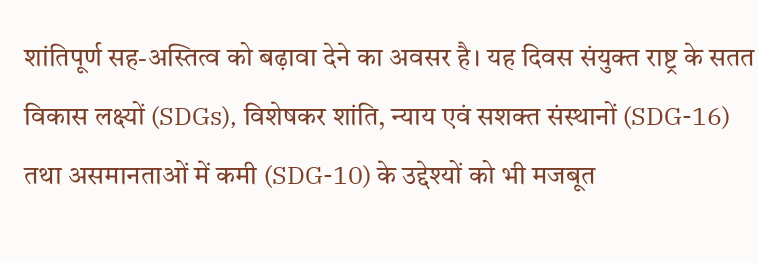शांतिपूर्ण सह-अस्तित्व को बढ़ावा देने का अवसर है। यह दिवस संयुक्त राष्ट्र के सतत विकास लक्ष्यों (SDGs), विशेषकर शांति, न्याय एवं सशक्त संस्थानों (SDG-16) तथा असमानताओं में कमी (SDG-10) के उद्देश्यों को भी मजबूत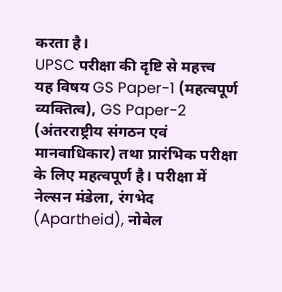करता है।
UPSC परीक्षा की दृष्टि से महत्त्व
यह विषय GS Paper-1 (महत्वपूर्ण व्यक्तित्व), GS Paper-2 (अंतरराष्ट्रीय संगठन एवं मानवाधिकार) तथा प्रारंभिक परीक्षा के लिए महत्वपूर्ण है। परीक्षा में नेल्सन मंडेला, रंगभेद (Apartheid), नोबेल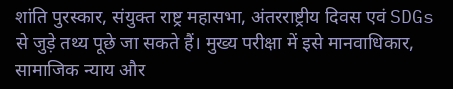शांति पुरस्कार, संयुक्त राष्ट्र महासभा, अंतरराष्ट्रीय दिवस एवं SDGs से जुड़े तथ्य पूछे जा सकते हैं। मुख्य परीक्षा में इसे मानवाधिकार, सामाजिक न्याय और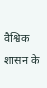वैश्विक शासन के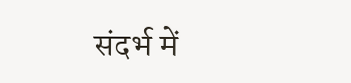संदर्भ में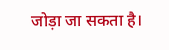जोड़ा जा सकता है।